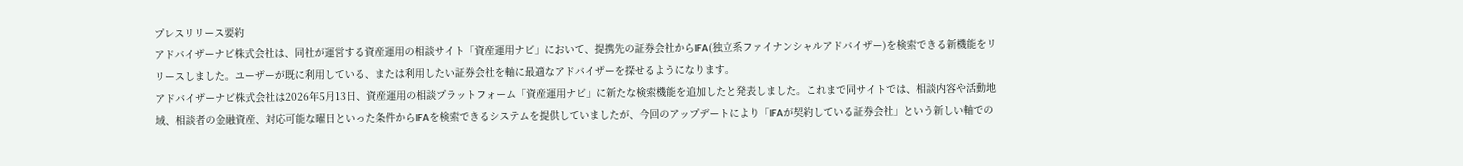プレスリリース要約
アドバイザーナビ株式会社は、同社が運営する資産運用の相談サイト「資産運用ナビ」において、提携先の証券会社からIFA(独立系ファイナンシャルアドバイザー)を検索できる新機能をリリースしました。ユーザーが既に利用している、または利用したい証券会社を軸に最適なアドバイザーを探せるようになります。
アドバイザーナビ株式会社は2026年5月13日、資産運用の相談プラットフォーム「資産運用ナビ」に新たな検索機能を追加したと発表しました。これまで同サイトでは、相談内容や活動地域、相談者の金融資産、対応可能な曜日といった条件からIFAを検索できるシステムを提供していましたが、今回のアップデートにより「IFAが契約している証券会社」という新しい軸での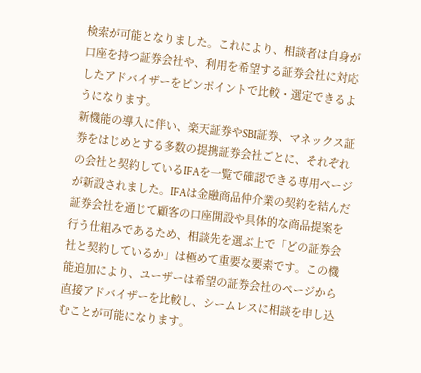検索が可能となりました。これにより、相談者は自身が口座を持つ証券会社や、利用を希望する証券会社に対応したアドバイザーをピンポイントで比較・選定できるようになります。
新機能の導入に伴い、楽天証券やSBI証券、マネックス証券をはじめとする多数の提携証券会社ごとに、それぞれの会社と契約しているIFAを一覧で確認できる専用ページが新設されました。IFAは金融商品仲介業の契約を結んだ証券会社を通じて顧客の口座開設や具体的な商品提案を行う仕組みであるため、相談先を選ぶ上で「どの証券会社と契約しているか」は極めて重要な要素です。この機能追加により、ユーザーは希望の証券会社のページから直接アドバイザーを比較し、シームレスに相談を申し込むことが可能になります。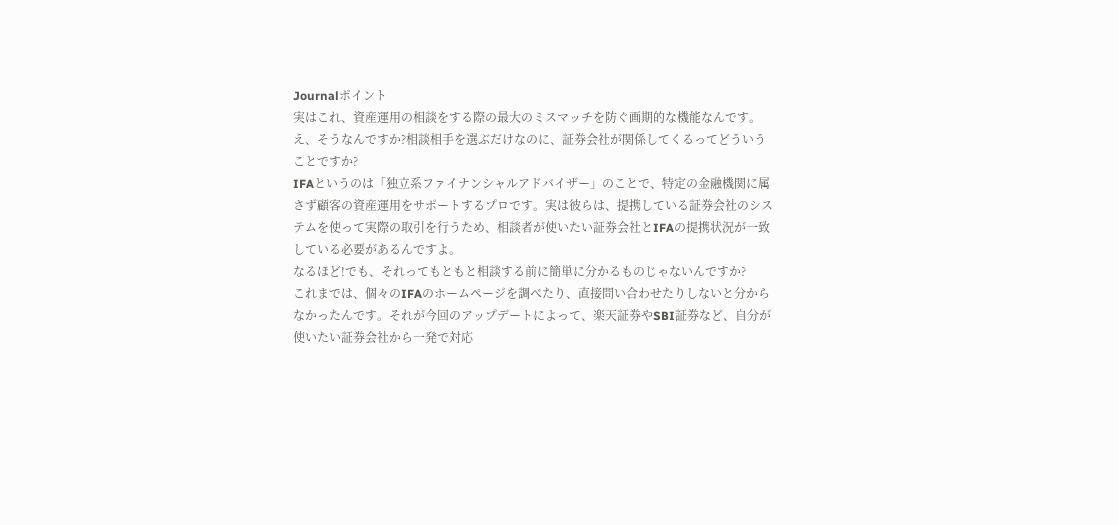Journalポイント
実はこれ、資産運用の相談をする際の最大のミスマッチを防ぐ画期的な機能なんです。
え、そうなんですか?相談相手を選ぶだけなのに、証券会社が関係してくるってどういうことですか?
IFAというのは「独立系ファイナンシャルアドバイザー」のことで、特定の金融機関に属さず顧客の資産運用をサポートするプロです。実は彼らは、提携している証券会社のシステムを使って実際の取引を行うため、相談者が使いたい証券会社とIFAの提携状況が一致している必要があるんですよ。
なるほど!でも、それってもともと相談する前に簡単に分かるものじゃないんですか?
これまでは、個々のIFAのホームページを調べたり、直接問い合わせたりしないと分からなかったんです。それが今回のアップデートによって、楽天証券やSBI証券など、自分が使いたい証券会社から一発で対応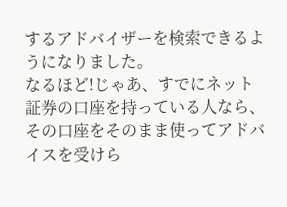するアドバイザーを検索できるようになりました。
なるほど!じゃあ、すでにネット証券の口座を持っている人なら、その口座をそのまま使ってアドバイスを受けら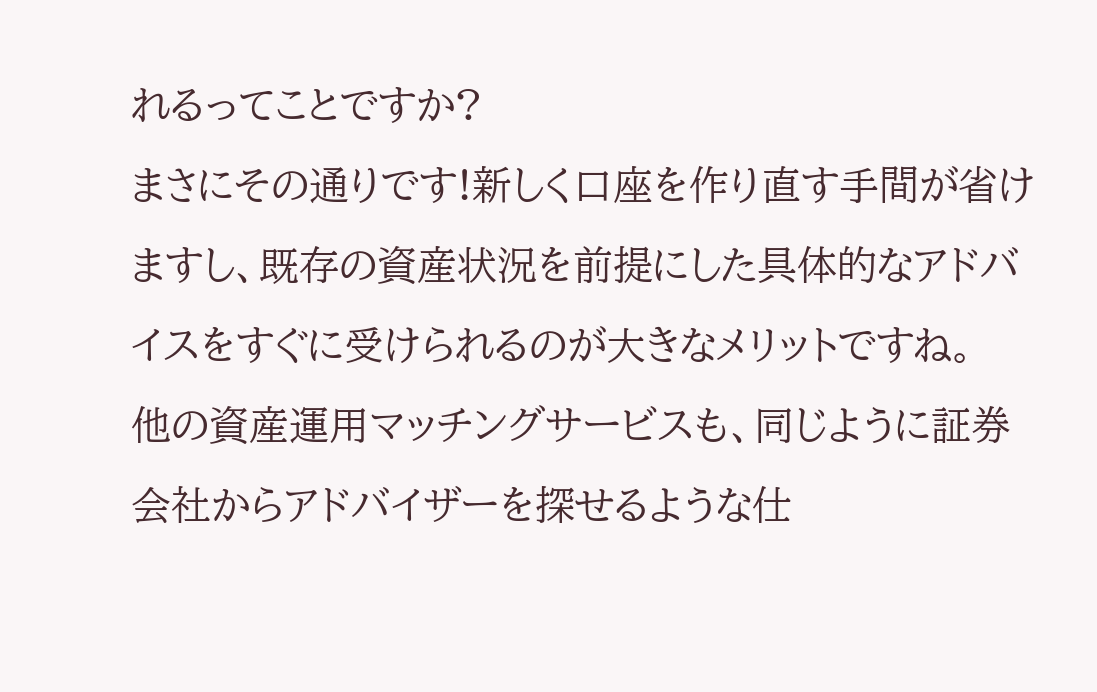れるってことですか?
まさにその通りです!新しく口座を作り直す手間が省けますし、既存の資産状況を前提にした具体的なアドバイスをすぐに受けられるのが大きなメリットですね。
他の資産運用マッチングサービスも、同じように証券会社からアドバイザーを探せるような仕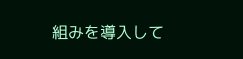組みを導入して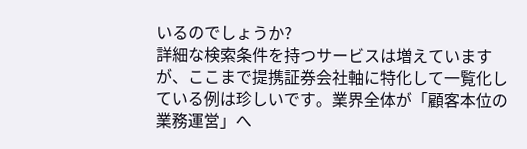いるのでしょうか?
詳細な検索条件を持つサービスは増えていますが、ここまで提携証券会社軸に特化して一覧化している例は珍しいです。業界全体が「顧客本位の業務運営」へ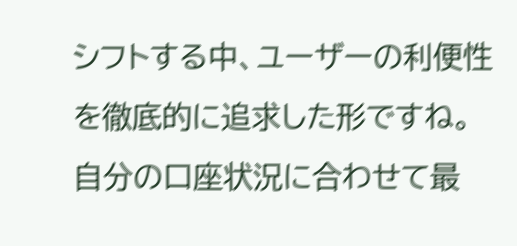シフトする中、ユーザーの利便性を徹底的に追求した形ですね。
自分の口座状況に合わせて最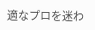適なプロを迷わ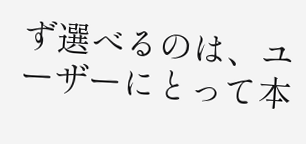ず選べるのは、ユーザーにとって本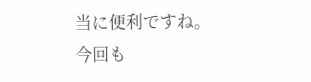当に便利ですね。今回も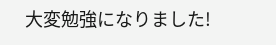大変勉強になりました!